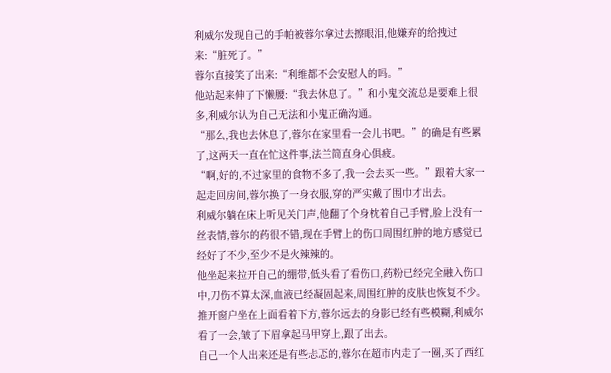利威尔发现自己的手帕被蓉尔拿过去擦眼泪,他嫌弃的给拽过来:“脏死了。”
蓉尔直接笑了出来:“利维都不会安慰人的吗。”
他站起来伸了下懒腰:“我去休息了。”和小鬼交流总是要难上很多,利威尔认为自己无法和小鬼正确沟通。
“那么,我也去休息了,蓉尔在家里看一会儿书吧。”的确是有些累了,这两天一直在忙这件事,法兰简直身心俱疲。
“啊,好的,不过家里的食物不多了,我一会去买一些。”跟着大家一起走回房间,蓉尔换了一身衣服,穿的严实戴了围巾才出去。
利威尔躺在床上听见关门声,他翻了个身枕着自己手臂,脸上没有一丝表情,蓉尔的药很不错,现在手臂上的伤口周围红肿的地方感觉已经好了不少,至少不是火辣辣的。
他坐起来拉开自己的绷带,低头看了看伤口,药粉已经完全融入伤口中,刀伤不算太深,血液已经凝固起来,周围红肿的皮肤也恢复不少。
推开窗户坐在上面看着下方,蓉尔远去的身影已经有些模糊,利威尔看了一会,皱了下眉拿起马甲穿上,跟了出去。
自己一个人出来还是有些忐忑的,蓉尔在超市内走了一圈,买了西红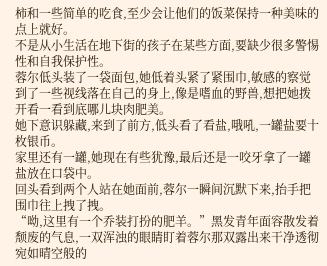柿和一些简单的吃食,至少会让他们的饭菜保持一种美味的点上就好。
不是从小生活在地下街的孩子在某些方面,要缺少很多警惕性和自我保护性。
蓉尔低头装了一袋面包,她低着头紧了紧围巾,敏感的察觉到了一些视线落在自己的身上,像是嗜血的野兽,想把她拨开看一看到底哪儿块肉肥美。
她下意识躲藏,来到了前方,低头看了看盐,哦吼,一罐盐要十枚银币。
家里还有一罐,她现在有些犹豫,最后还是一咬牙拿了一罐盐放在口袋中。
回头看到两个人站在她面前,蓉尔一瞬间沉默下来,抬手把围巾往上拽了拽。
“呦,这里有一个乔装打扮的肥羊。”黑发青年面容散发着颓废的气息,一双浑浊的眼睛盯着蓉尔那双露出来干净透彻宛如晴空般的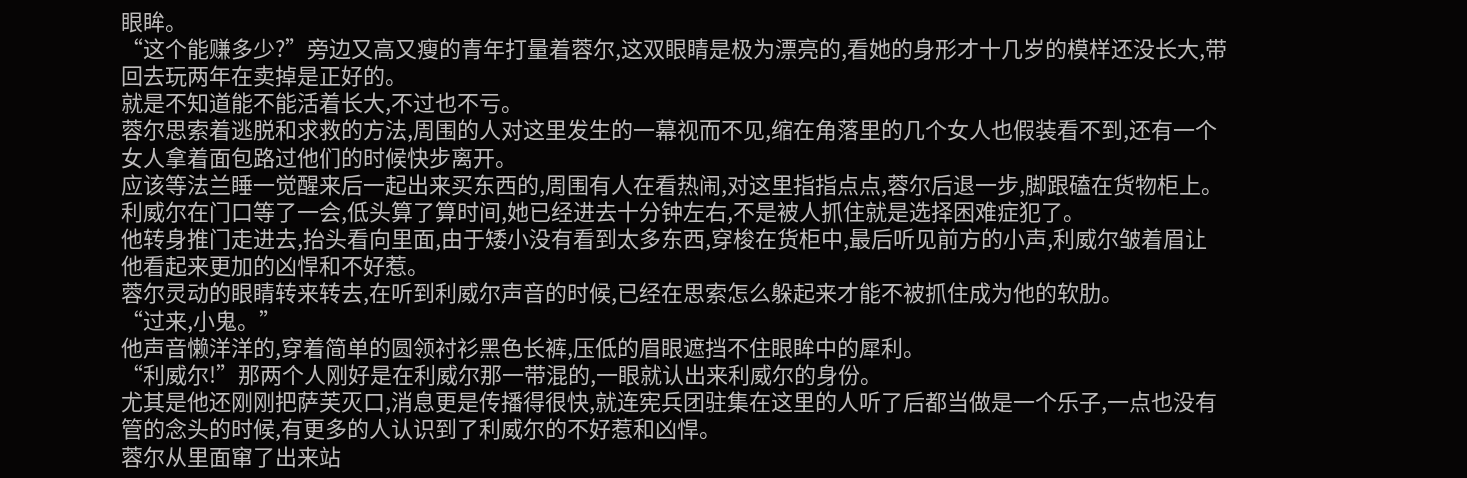眼眸。
“这个能赚多少?”旁边又高又瘦的青年打量着蓉尔,这双眼睛是极为漂亮的,看她的身形才十几岁的模样还没长大,带回去玩两年在卖掉是正好的。
就是不知道能不能活着长大,不过也不亏。
蓉尔思索着逃脱和求救的方法,周围的人对这里发生的一幕视而不见,缩在角落里的几个女人也假装看不到,还有一个女人拿着面包路过他们的时候快步离开。
应该等法兰睡一觉醒来后一起出来买东西的,周围有人在看热闹,对这里指指点点,蓉尔后退一步,脚跟磕在货物柜上。
利威尔在门口等了一会,低头算了算时间,她已经进去十分钟左右,不是被人抓住就是选择困难症犯了。
他转身推门走进去,抬头看向里面,由于矮小没有看到太多东西,穿梭在货柜中,最后听见前方的小声,利威尔皱着眉让他看起来更加的凶悍和不好惹。
蓉尔灵动的眼睛转来转去,在听到利威尔声音的时候,已经在思索怎么躲起来才能不被抓住成为他的软肋。
“过来,小鬼。”
他声音懒洋洋的,穿着简单的圆领衬衫黑色长裤,压低的眉眼遮挡不住眼眸中的犀利。
“利威尔!”那两个人刚好是在利威尔那一带混的,一眼就认出来利威尔的身份。
尤其是他还刚刚把萨芙灭口,消息更是传播得很快,就连宪兵团驻集在这里的人听了后都当做是一个乐子,一点也没有管的念头的时候,有更多的人认识到了利威尔的不好惹和凶悍。
蓉尔从里面窜了出来站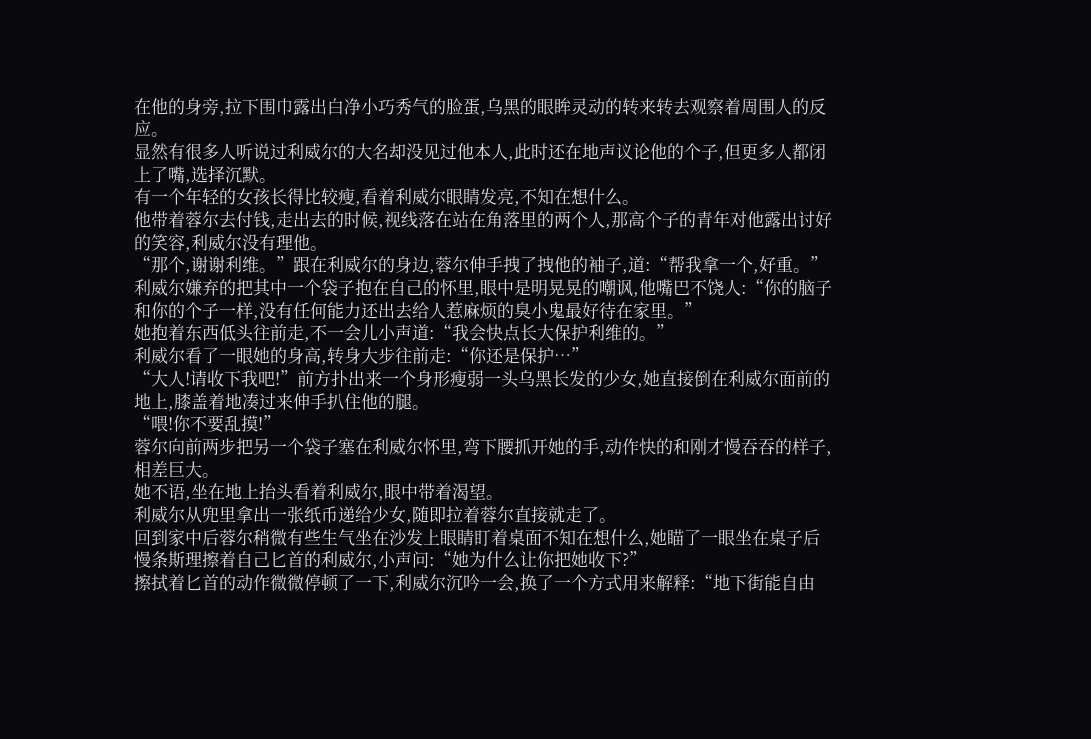在他的身旁,拉下围巾露出白净小巧秀气的脸蛋,乌黑的眼眸灵动的转来转去观察着周围人的反应。
显然有很多人听说过利威尔的大名却没见过他本人,此时还在地声议论他的个子,但更多人都闭上了嘴,选择沉默。
有一个年轻的女孩长得比较瘦,看着利威尔眼睛发亮,不知在想什么。
他带着蓉尔去付钱,走出去的时候,视线落在站在角落里的两个人,那高个子的青年对他露出讨好的笑容,利威尔没有理他。
“那个,谢谢利维。”跟在利威尔的身边,蓉尔伸手拽了拽他的袖子,道:“帮我拿一个,好重。”
利威尔嫌弃的把其中一个袋子抱在自己的怀里,眼中是明晃晃的嘲讽,他嘴巴不饶人:“你的脑子和你的个子一样,没有任何能力还出去给人惹麻烦的臭小鬼最好待在家里。”
她抱着东西低头往前走,不一会儿小声道:“我会快点长大保护利维的。”
利威尔看了一眼她的身高,转身大步往前走:“你还是保护…”
“大人!请收下我吧!”前方扑出来一个身形瘦弱一头乌黑长发的少女,她直接倒在利威尔面前的地上,膝盖着地凑过来伸手扒住他的腿。
“喂!你不要乱摸!”
蓉尔向前两步把另一个袋子塞在利威尔怀里,弯下腰抓开她的手,动作快的和刚才慢吞吞的样子,相差巨大。
她不语,坐在地上抬头看着利威尔,眼中带着渴望。
利威尔从兜里拿出一张纸币递给少女,随即拉着蓉尔直接就走了。
回到家中后蓉尔稍微有些生气坐在沙发上眼睛盯着桌面不知在想什么,她瞄了一眼坐在桌子后慢条斯理擦着自己匕首的利威尔,小声问:“她为什么让你把她收下?”
擦拭着匕首的动作微微停顿了一下,利威尔沉吟一会,换了一个方式用来解释:“地下街能自由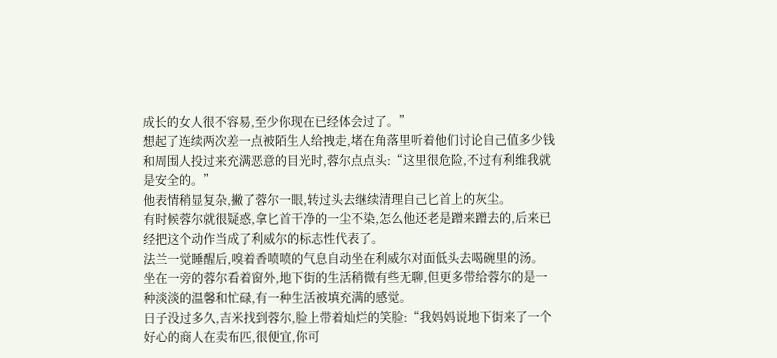成长的女人很不容易,至少你现在已经体会过了。”
想起了连续两次差一点被陌生人给拽走,堵在角落里听着他们讨论自己值多少钱和周围人投过来充满恶意的目光时,蓉尔点点头:“这里很危险,不过有利维我就是安全的。”
他表情稍显复杂,撇了蓉尔一眼,转过头去继续清理自己匕首上的灰尘。
有时候蓉尔就很疑惑,拿匕首干净的一尘不染,怎么他还老是蹭来蹭去的,后来已经把这个动作当成了利威尔的标志性代表了。
法兰一觉睡醒后,嗅着香喷喷的气息自动坐在利威尔对面低头去喝碗里的汤。
坐在一旁的蓉尔看着窗外,地下街的生活稍微有些无聊,但更多带给蓉尔的是一种淡淡的温馨和忙碌,有一种生活被填充满的感觉。
日子没过多久,吉米找到蓉尔,脸上带着灿烂的笑脸:“我妈妈说地下街来了一个好心的商人在卖布匹,很便宜,你可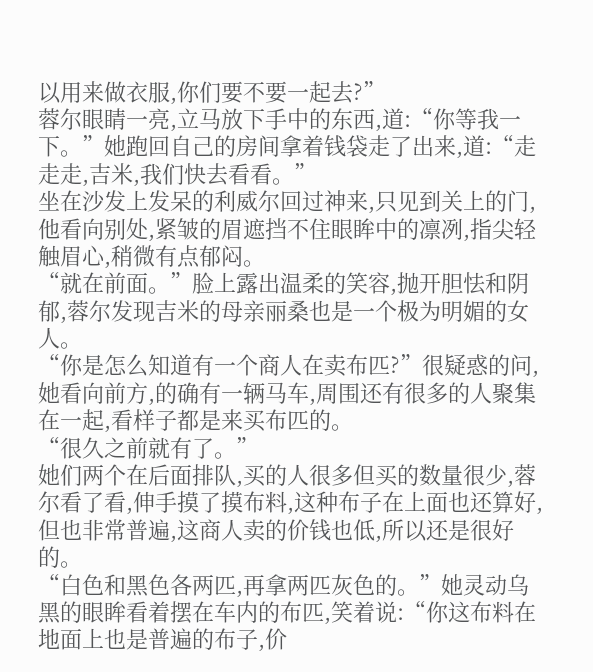以用来做衣服,你们要不要一起去?”
蓉尔眼睛一亮,立马放下手中的东西,道:“你等我一下。”她跑回自己的房间拿着钱袋走了出来,道:“走走走,吉米,我们快去看看。”
坐在沙发上发呆的利威尔回过神来,只见到关上的门,他看向别处,紧皱的眉遮挡不住眼眸中的凛冽,指尖轻触眉心,稍微有点郁闷。
“就在前面。”脸上露出温柔的笑容,抛开胆怯和阴郁,蓉尔发现吉米的母亲丽桑也是一个极为明媚的女人。
“你是怎么知道有一个商人在卖布匹?”很疑惑的问,她看向前方,的确有一辆马车,周围还有很多的人聚集在一起,看样子都是来买布匹的。
“很久之前就有了。”
她们两个在后面排队,买的人很多但买的数量很少,蓉尔看了看,伸手摸了摸布料,这种布子在上面也还算好,但也非常普遍,这商人卖的价钱也低,所以还是很好的。
“白色和黑色各两匹,再拿两匹灰色的。”她灵动乌黑的眼眸看着摆在车内的布匹,笑着说:“你这布料在地面上也是普遍的布子,价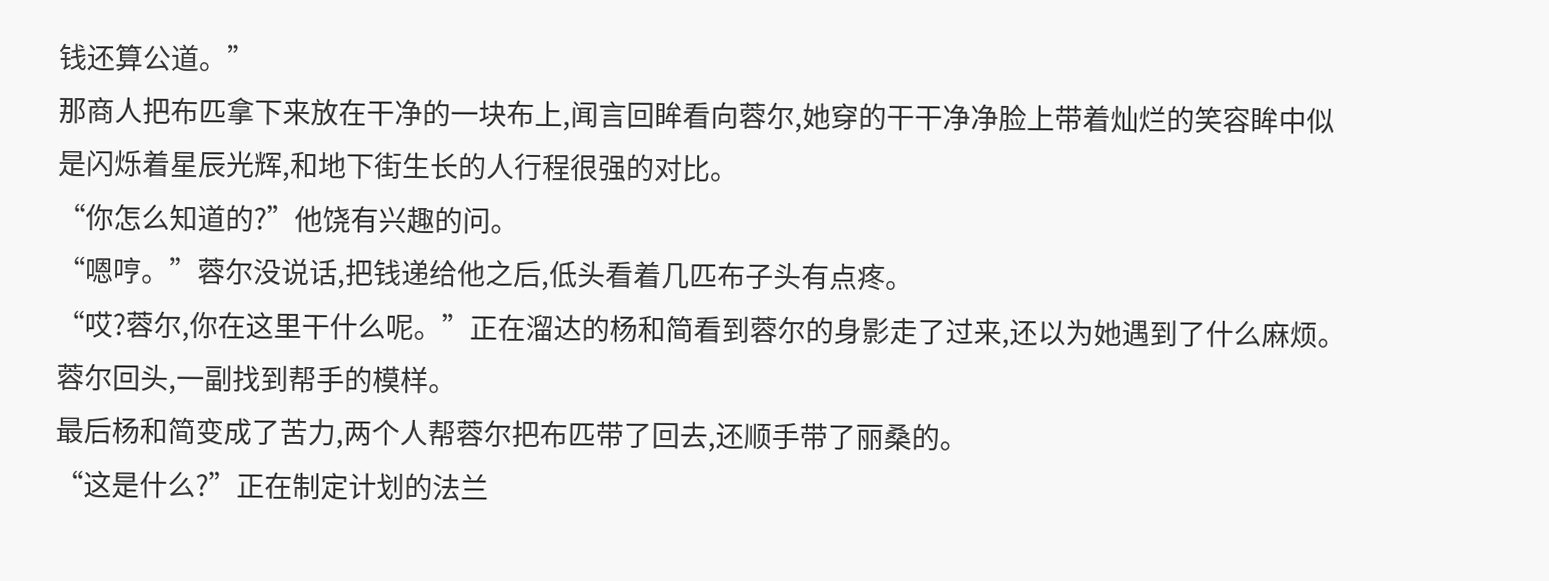钱还算公道。”
那商人把布匹拿下来放在干净的一块布上,闻言回眸看向蓉尔,她穿的干干净净脸上带着灿烂的笑容眸中似是闪烁着星辰光辉,和地下街生长的人行程很强的对比。
“你怎么知道的?”他饶有兴趣的问。
“嗯哼。”蓉尔没说话,把钱递给他之后,低头看着几匹布子头有点疼。
“哎?蓉尔,你在这里干什么呢。”正在溜达的杨和简看到蓉尔的身影走了过来,还以为她遇到了什么麻烦。
蓉尔回头,一副找到帮手的模样。
最后杨和简变成了苦力,两个人帮蓉尔把布匹带了回去,还顺手带了丽桑的。
“这是什么?”正在制定计划的法兰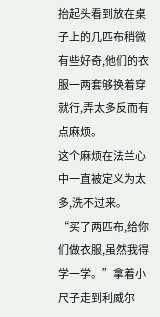抬起头看到放在桌子上的几匹布稍微有些好奇,他们的衣服一两套够换着穿就行,弄太多反而有点麻烦。
这个麻烦在法兰心中一直被定义为太多,洗不过来。
“买了两匹布,给你们做衣服,虽然我得学一学。”拿着小尺子走到利威尔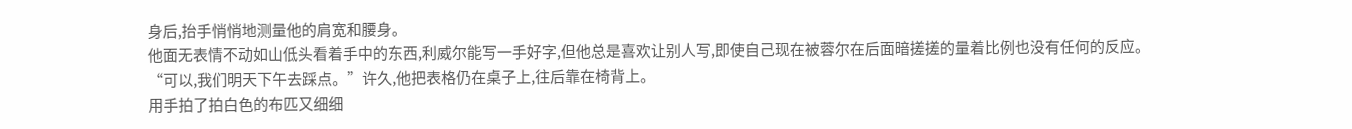身后,抬手悄悄地测量他的肩宽和腰身。
他面无表情不动如山低头看着手中的东西,利威尔能写一手好字,但他总是喜欢让别人写,即使自己现在被蓉尔在后面暗搓搓的量着比例也没有任何的反应。
“可以,我们明天下午去踩点。”许久,他把表格仍在桌子上,往后靠在椅背上。
用手拍了拍白色的布匹又细细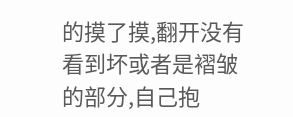的摸了摸,翻开没有看到坏或者是褶皱的部分,自己抱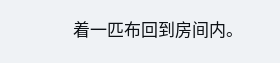着一匹布回到房间内。